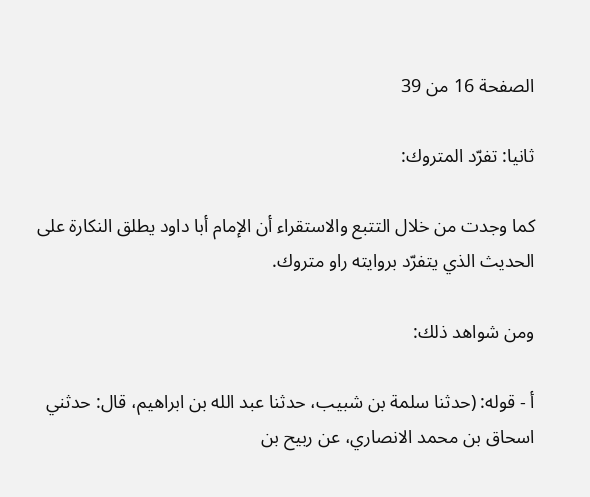الصفحة 16 من 39

ثانيا: تفرّد المتروك:

كما وجدت من خلال التتبع والاستقراء أن الإمام أبا داود يطلق النكارة على الحديث الذي يتفرّد بروايته راو متروك.

ومن شواهد ذلك:

أ - قوله: (حدثنا سلمة بن شبيب، حدثنا عبد الله بن ابراهيم، قال: حدثني اسحاق بن محمد الانصاري، عن ربيح بن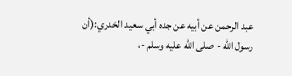عبد الرحمن عن أبيه عن جده أبي سعيد الخدري:(أن رسول الله - صلى الله عليه وسلم -،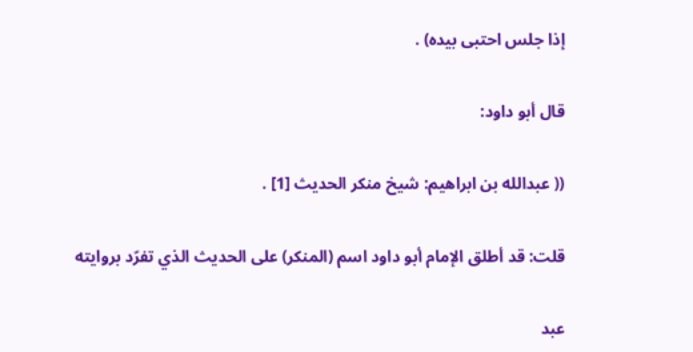إذا جلس احتبى بيده) .

قال أبو داود:

(( عبدالله بن ابراهيم: شيخ منكر الحديث [1] .

قلت: قد أطلق الإمام أبو داود اسم (المنكر) على الحديث الذي تفرّد بروايته

عبد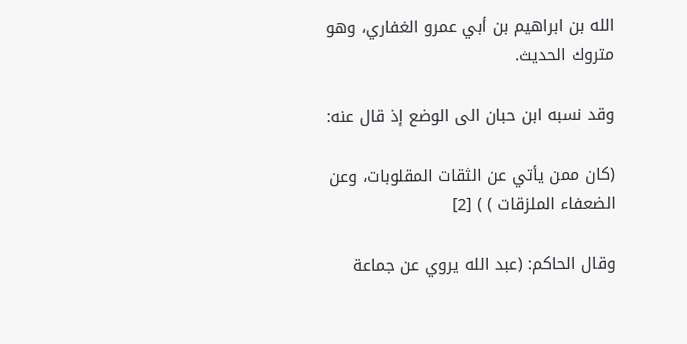الله بن ابراهيم بن أبي عمرو الغفاري، وهو متروك الحديث.

وقد نسبه ابن حبان الى الوضع إذ قال عنه:

(كان ممن يأتي عن الثقات المقلوبات، وعن الضعفاء الملزقات ) ) [2]

وقال الحاكم: (عبد الله يروي عن جماعة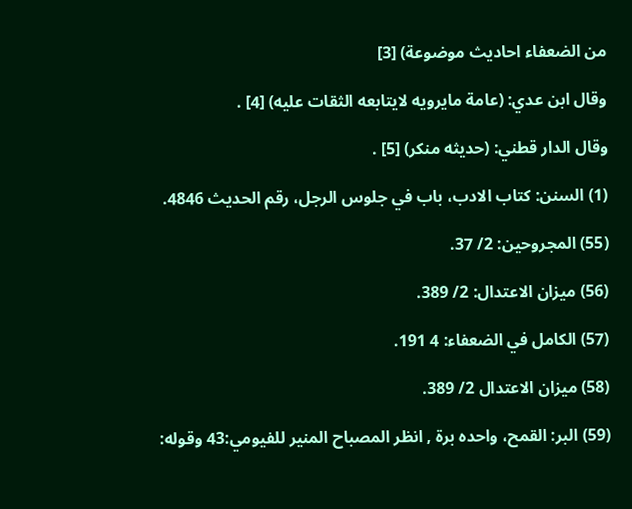من الضعفاء احاديث موضوعة) [3]

وقال ابن عدي: (عامة مايرويه لايتابعه الثقات عليه) [4] .

وقال الدار قطني: (حديثه منكر) [5] .

(1) السنن: كتاب الادب، باب في جلوس الرجل، رقم الحديث 4846.

(55) المجروحين: 2/ 37.

(56) ميزان الاعتدال: 2/ 389.

(57) الكامل في الضعفاء: 4 191.

(58) ميزان الاعتدال 2/ 389.

(59) البر: القمح، واحده برة , انظر المصباح المنير للفيومي:43 وقوله: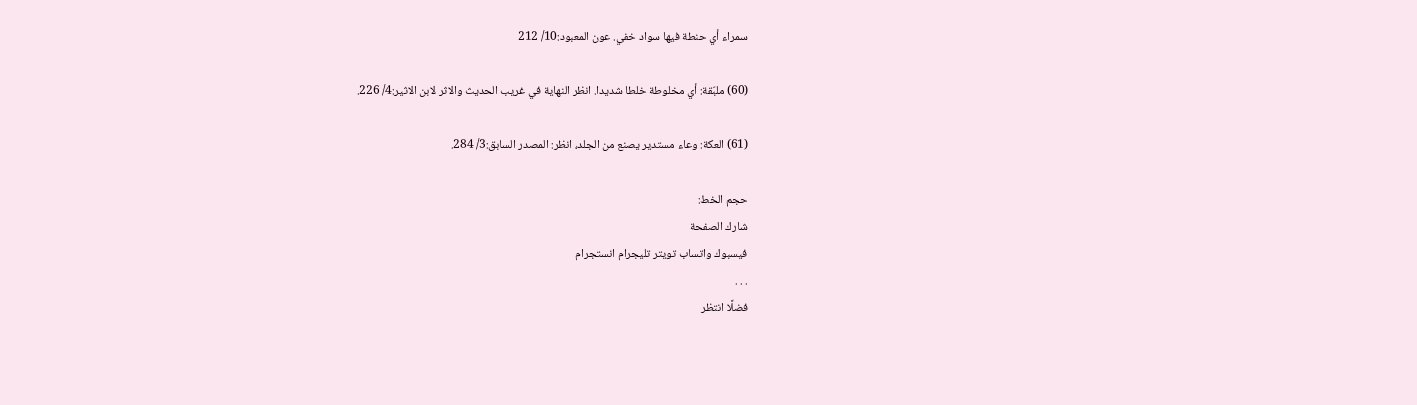سمراء أي حنطة فيها سواد خفي. عون المعبود:10/ 212

(60) ملبّقة: أي مخلوطة خلطا شديدا. انظر النهاية في غريب الحديث والاثر لابن الاثير:4/ 226.

(61) العكة: وعاء مستدير يصنع من الجلد، انظر: المصدر السابق:3/ 284.

حجم الخط:
شارك الصفحة
فيسبوك واتساب تويتر تليجرام انستجرام
. . .
فضلًا انتظر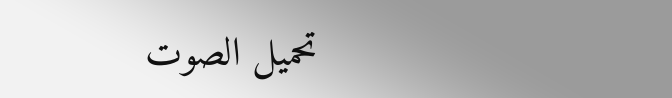تحميل الصوت